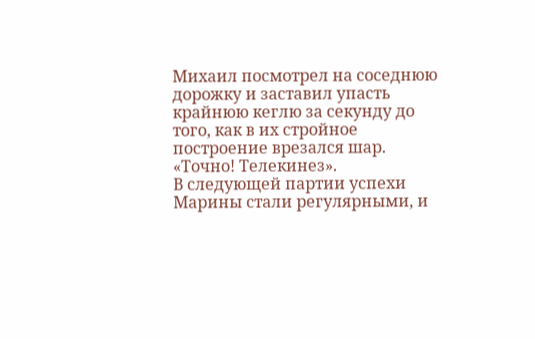Михаил посмотрел на соседнюю дорожку и заставил упасть крайнюю кеглю за секунду до того, как в их стройное построение врезался шар.
«Точно! Телекинез».
В следующей партии успехи Марины стали регулярными, и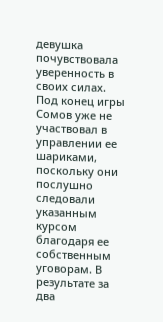девушка почувствовала уверенность в своих силах. Под конец игры Сомов уже не участвовал в управлении ее шариками, поскольку они послушно следовали указанным курсом благодаря ее собственным уговорам. В результате за два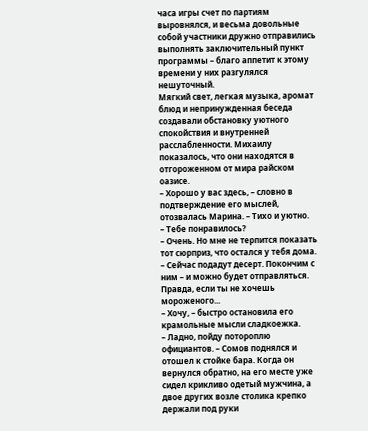часа игры счет по партиям выровнялся, и весьма довольные собой участники дружно отправились выполнять заключительный пункт программы – благо аппетит к этому времени у них разгулялся нешуточный.
Мягкий свет, легкая музыка, аромат блюд и непринужденная беседа создавали обстановку уютного спокойствия и внутренней расслабленности. Михаилу показалось, что они находятся в отгороженном от мира райском оазисе.
– Хорошо у вас здесь, – словно в подтверждение его мыслей, отозвалась Марина. – Тихо и уютно.
– Тебе понравилось?
– Очень. Но мне не терпится показать тот сюрприз, что остался у тебя дома.
– Сейчас подадут десерт. Покончим с ним – и можно будет отправляться. Правда, если ты не хочешь мороженого...
– Хочу, – быстро остановила его крамольные мысли сладкоежка.
– Ладно, пойду потороплю официантов. – Сомов поднялся и отошел к стойке бара. Когда он вернулся обратно, на его месте уже сидел крикливо одетый мужчина, а двое других возле столика крепко держали под руки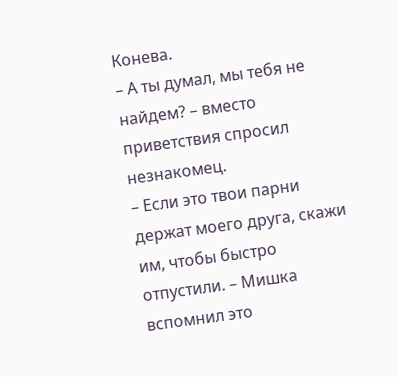Конева.
– А ты думал, мы тебя не найдем? – вместо приветствия спросил незнакомец.
– Если это твои парни держат моего друга, скажи им, чтобы быстро отпустили. – Мишка вспомнил это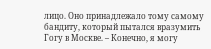лицо. Оно принадлежало тому самому бандиту, который пытался вразумить Гогу в Москве. – Конечно, я могу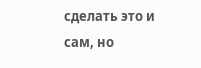сделать это и сам, но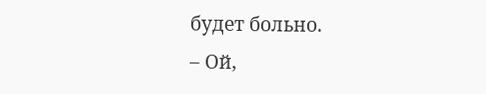будет больно.
– Ой,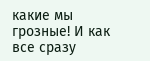какие мы грозные! И как все сразу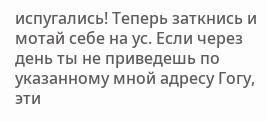испугались! Теперь заткнись и мотай себе на ус. Если через день ты не приведешь по указанному мной адресу Гогу, эти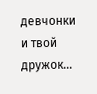девчонки и твой дружок...